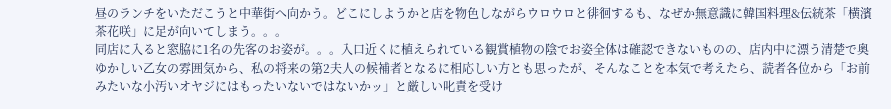昼のランチをいただこうと中華街へ向かう。どこにしようかと店を物色しながらウロウロと徘徊するも、なぜか無意識に韓国料理&伝統茶「横濱茶花咲」に足が向いてしまう。。。
同店に入ると窓脇に1名の先客のお姿が。。。入口近くに植えられている観賞植物の陰でお姿全体は確認できないものの、店内中に漂う清楚で奥ゆかしい乙女の雰囲気から、私の将来の第2夫人の候補者となるに相応しい方とも思ったが、そんなことを本気で考えたら、読者各位から「お前みたいな小汚いオヤジにはもったいないではないかッ」と厳しい叱責を受け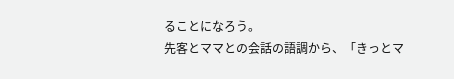ることになろう。
先客とママとの会話の語調から、「きっとマ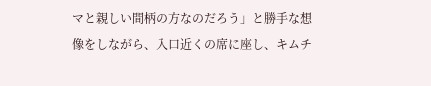マと親しい間柄の方なのだろう」と勝手な想像をしながら、入口近くの席に座し、キムチ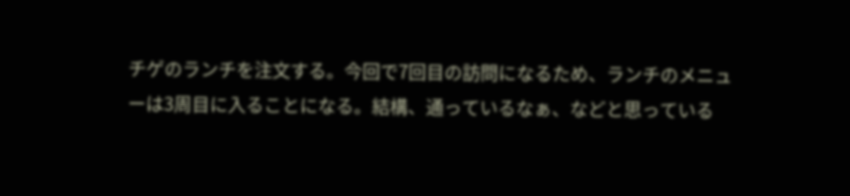チゲのランチを注文する。今回で7回目の訪問になるため、ランチのメニューは3周目に入ることになる。結構、通っているなぁ、などと思っている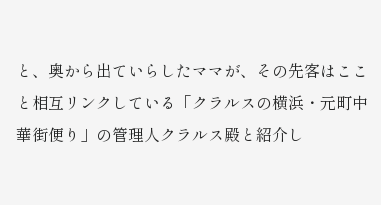と、奥から出ていらしたママが、その先客はここと相互リンクしている「クラルスの横浜・元町中華街便り」の管理人クラルス殿と紹介し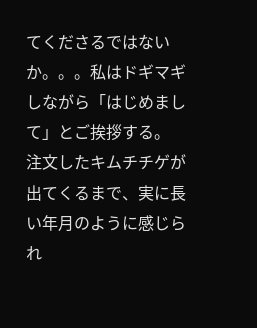てくださるではないか。。。私はドギマギしながら「はじめまして」とご挨拶する。
注文したキムチチゲが出てくるまで、実に長い年月のように感じられ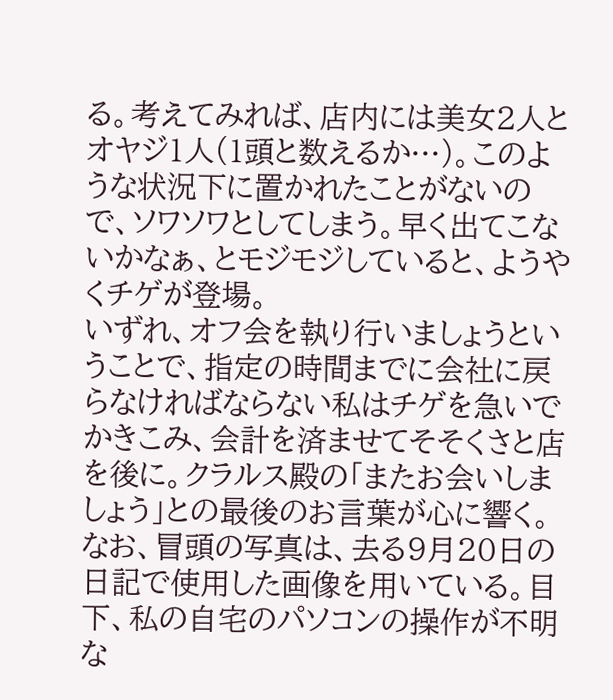る。考えてみれば、店内には美女2人とオヤジ1人(1頭と数えるか…)。このような状況下に置かれたことがないので、ソワソワとしてしまう。早く出てこないかなぁ、とモジモジしていると、ようやくチゲが登場。
いずれ、オフ会を執り行いましょうということで、指定の時間までに会社に戻らなければならない私はチゲを急いでかきこみ、会計を済ませてそそくさと店を後に。クラルス殿の「またお会いしましょう」との最後のお言葉が心に響く。
なお、冒頭の写真は、去る9月20日の日記で使用した画像を用いている。目下、私の自宅のパソコンの操作が不明な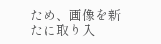ため、画像を新たに取り入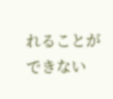れることができない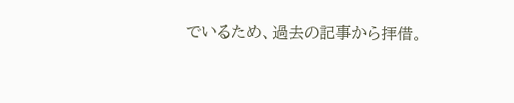でいるため、過去の記事から拝借。